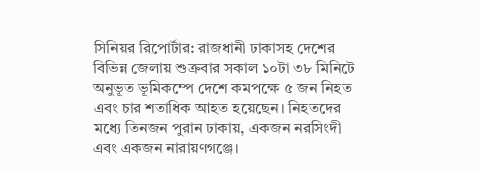সিনিয়র রিপোর্টার: রাজধানী ঢাকাসহ দেশের বিভিন্ন জেলায় শুক্রবার সকাল ১০টা ৩৮ মিনিটে অনুভূত ভূমিকম্পে দেশে কমপক্ষে ৫ জন নিহত এবং চার শতাধিক আহত হয়েছেন। নিহতদের মধ্যে তিনজন পুরান ঢাকায়, একজন নরসিংদী এবং একজন নারায়ণগঞ্জে।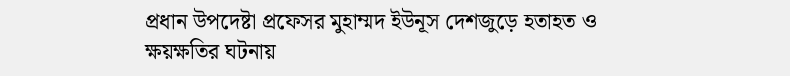প্রধান উপদেষ্টা প্রফেসর মুহাম্মদ ইউনূস দেশজুড়ে হতাহত ও ক্ষয়ক্ষতির ঘটনায়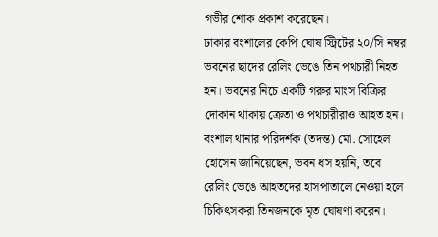গভীর শোক প্রকাশ করেছেন।
ঢাকার বংশালের কেপি ঘোষ স্ট্রিটের ২০/সি নম্বর ভবনের ছাদের রেলিং ভেঙে তিন পথচারী নিহত হন। ভবনের নিচে একটি গরুর মাংস বিক্রির দোকান থাকায় ক্রেতা ও পথচারীরাও আহত হন। বংশাল থানার পরিদর্শক (তদন্ত) মো. সোহেল হোসেন জানিয়েছেন, ভবন ধস হয়নি, তবে রেলিং ভেঙে আহতদের হাসপাতালে নেওয়া হলে চিকিৎসকরা তিনজনকে মৃত ঘোষণা করেন।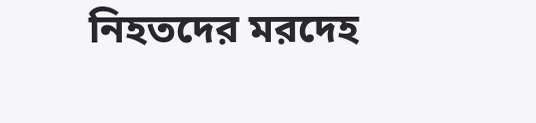নিহতদের মরদেহ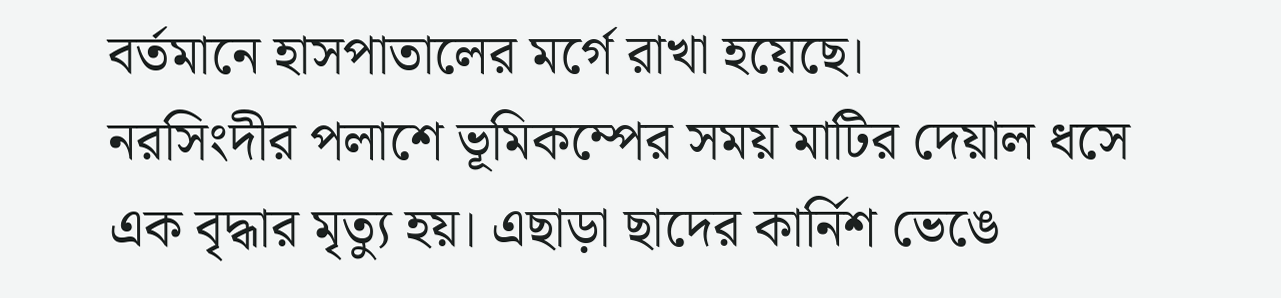বর্তমানে হাসপাতালের মর্গে রাখা হয়েছে।
নরসিংদীর পলাশে ভূমিকম্পের সময় মাটির দেয়াল ধসে এক বৃদ্ধার মৃত্যু হয়। এছাড়া ছাদের কার্নিশ ভেঙে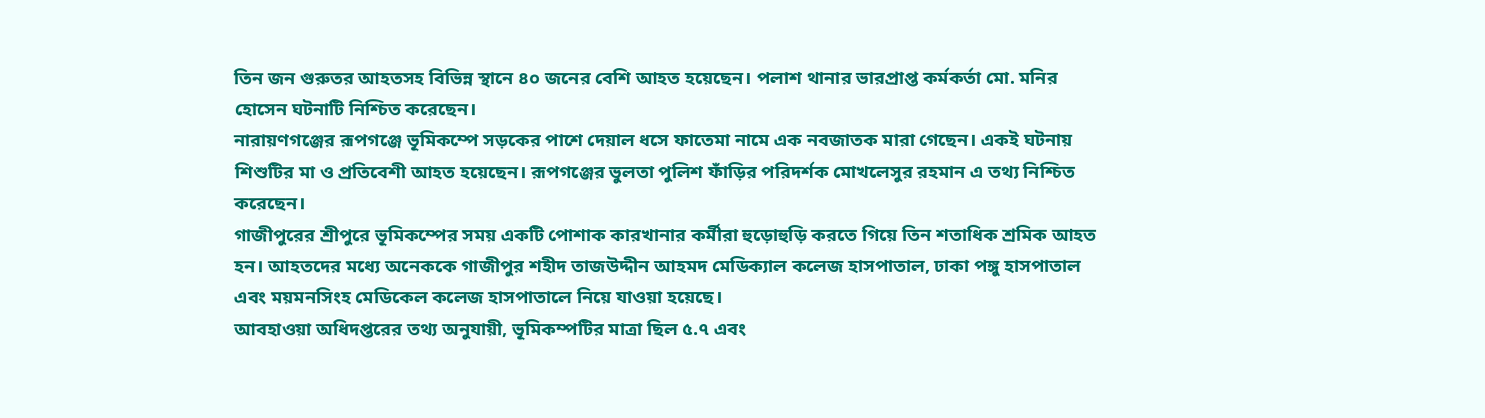তিন জন গুরুতর আহতসহ বিভিন্ন স্থানে ৪০ জনের বেশি আহত হয়েছেন। পলাশ থানার ভারপ্রাপ্ত কর্মকর্তা মো. মনির হোসেন ঘটনাটি নিশ্চিত করেছেন।
নারায়ণগঞ্জের রূপগঞ্জে ভূমিকম্পে সড়কের পাশে দেয়াল ধসে ফাতেমা নামে এক নবজাতক মারা গেছেন। একই ঘটনায় শিশুটির মা ও প্রতিবেশী আহত হয়েছেন। রূপগঞ্জের ভুলতা পুলিশ ফাঁড়ির পরিদর্শক মোখলেসুর রহমান এ তথ্য নিশ্চিত করেছেন।
গাজীপুরের শ্রীপুরে ভূমিকম্পের সময় একটি পোশাক কারখানার কর্মীরা হুড়োহুড়ি করতে গিয়ে তিন শতাধিক শ্রমিক আহত হন। আহতদের মধ্যে অনেককে গাজীপুর শহীদ তাজউদ্দীন আহমদ মেডিক্যাল কলেজ হাসপাতাল, ঢাকা পঙ্গু হাসপাতাল এবং ময়মনসিংহ মেডিকেল কলেজ হাসপাতালে নিয়ে যাওয়া হয়েছে।
আবহাওয়া অধিদপ্তরের তথ্য অনুযায়ী, ভূমিকম্পটির মাত্রা ছিল ৫.৭ এবং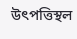উৎপত্তিস্থল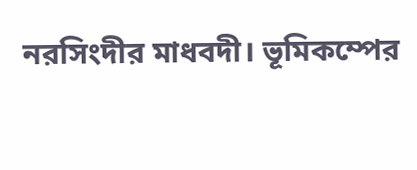নরসিংদীর মাধবদী। ভূমিকম্পের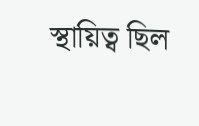স্থায়িত্ব ছিল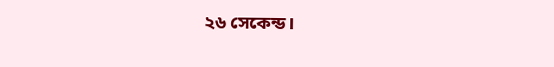২৬ সেকেন্ড।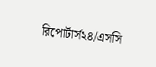রিপোর্টার্স২৪/এসসি